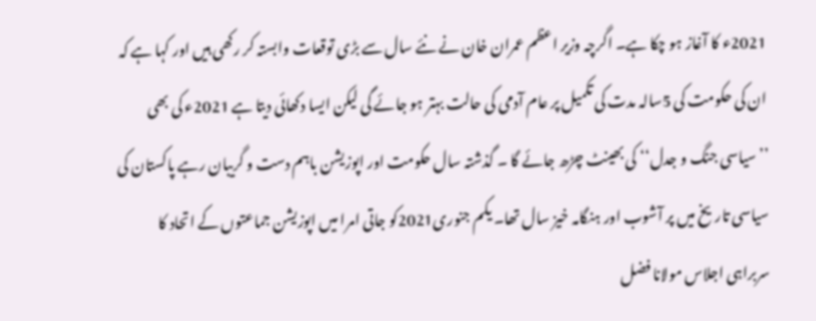2021ء کا آغاز ہو چکا ہے۔ اگرچہ وزیر اعظم عمران خان نے نئے سال سے بڑی توقعات وابستہ کر رکھی ہیں اور کہا ہے کہ ان کی حکومت کی 5سالہ مدت کی تکمیل پر عام آدمی کی حالت بہتر ہو جائے گی لیکن ایسا دکھائی دیتا ہے 2021ء کی بھی ’’سیاسی جنگ و جدل‘‘ کی بھینٹ چڑھ جائے گا ۔ گذشتہ سال حکومت اور اپوزیشن باہم دست و گریبان رہے پاکستان کی سیاسی تاریخ میں پر آشوب اور ہنگامہ خیز سال تھا۔ یکم جنوری2021کو جاتی امرا میں اپوزیشن جماعتوں کے اتحاد کا سربراہی اجلاس مولانا فضل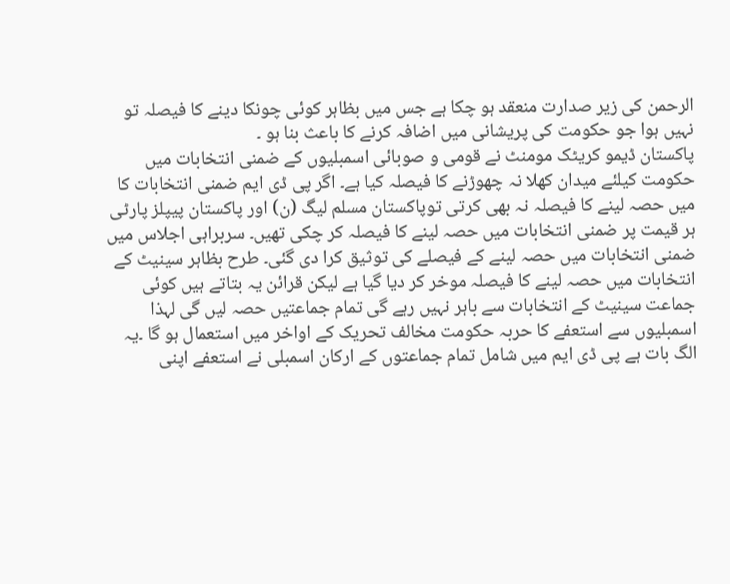الرحمن کی زیر صدارت منعقد ہو چکا ہے جس میں بظاہر کوئی چونکا دینے کا فیصلہ تو نہیں ہوا جو حکومت کی پریشانی میں اضافہ کرنے کا باعث بنا ہو ۔
پاکستان ڈیمو کریٹک مومنٹ نے قومی و صوبائی اسمبلیوں کے ضمنی انتخابات میں حکومت کیلئے میدان کھلا نہ چھوڑنے کا فیصلہ کیا ہے۔ اگر پی ڈی ایم ضمنی انتخابات کا میں حصہ لینے کا فیصلہ نہ بھی کرتی توپاکستان مسلم لیگ (ن) اور پاکستان پیپلز پارٹی ہر قیمت پر ضمنی انتخابات میں حصہ لینے کا فیصلہ کر چکی تھیں۔ سربراہی اجلاس میں ضمنی انتخابات میں حصہ لینے کے فیصلے کی توثیق کرا دی گئی۔ طرح بظاہر سینیٹ کے انتخابات میں حصہ لینے کا فیصلہ موخر کر دیا گیا ہے لیکن قرائن یہ بتاتے ہیں کوئی جماعت سینیٹ کے انتخابات سے باہر نہیں رہے گی تمام جماعتیں حصہ لیں گی لہذا اسمبلیوں سے استعفے کا حربہ حکومت مخالف تحریک کے اواخر میں استعمال ہو گا ۔یہ الگ بات ہے پی ڈی ایم میں شامل تمام جماعتوں کے ارکان اسمبلی نے استعفے اپنی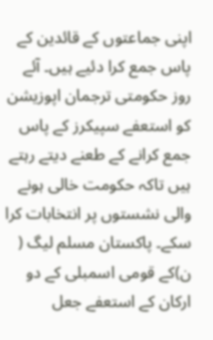اپنی جماعتوں کے قائدین کے پاس جمع کرا دئیے ہیں۔ آئے روز حکومتی ترجمان اپوزیشن کو استعفے سپیکرز کے پاس جمع کرانے کے طعنے دیتے رہتے ہیں تاکہ حکومت خالی ہونے والی نشستوں پر انتخابات کرا سکے۔ پاکستان مسلم لیگ ( ن)کے قومی اسمبلی کے دو ارکان کے استعفے جعل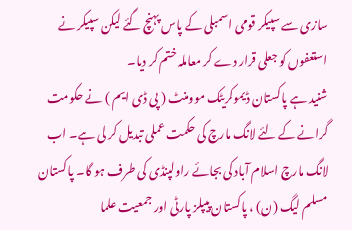سازی سے سپیکر قومی اسمبلی کے پاس پہنچ گئے لیکن سپیکر نے استعفوں کو جعلی قرار دے کر معاملہ ختم کر دیا۔
شنید ہے پاکستان ڈیموکریٹک موومنٹ ( پی ڈی ایم ) نے حکومت گرانے کے لئے لانگ مارچ کی حکمت عملی تبدیل کر لی ہے۔ اب لانگ مارچ اسلام آباد کی بجائے راولپنڈی کی طرف ہو گا۔ پاکستان مسلم لیگ (ن) ، پاکستان پیپلز پارٹی اور جمعیت علما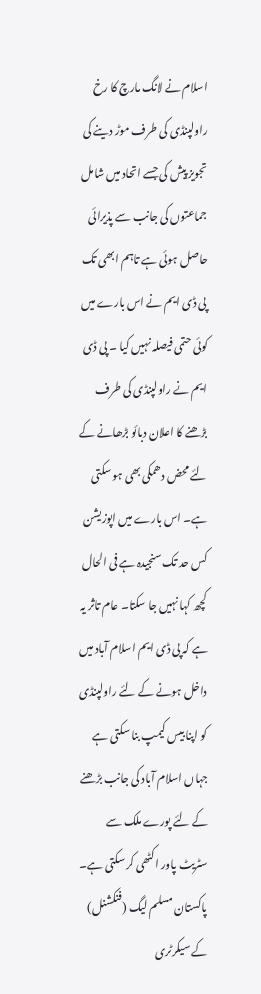اسلام نے لانگ مارچ کا رخ راولپنڈی کی طرف موڑ دینے کی تجویز پیش کی جسے اتحاد میں شامل جماعتوں کی جانب سے پذیرائی حاصل ہوئی ہے تاہم ابھی تک پی ڈی ایم نے اس بارے میں کوئی حتمی فیصلہ نہیں کیا ۔ پی ڈی ایم نے راولپنڈی کی طرف بڑھنے کا اعلان دبائو بڑھانے کے لئے محض دھمکی بھی ہو سکتی ہے۔ اس بارے میں اپوزیشن کس حد تک سنجیدہ ہے فی الحال کچھ کہا نہیں جا سکتا۔ عام تاثر یہ ہے کہ پی ڈی ایم اسلام آباد میں داخل ہونے کے لئے راولپنڈی کو اپنا بیس کیمپ بنا سکتی ہے جہاں اسلام آباد کی جانب بڑھنے کے لئے پورے ملک سے سٹریٹ پاور اکٹھی کر سکتی ہے۔
پاکستان مسلم لیگ (فنکشنل) کے سیکرٹری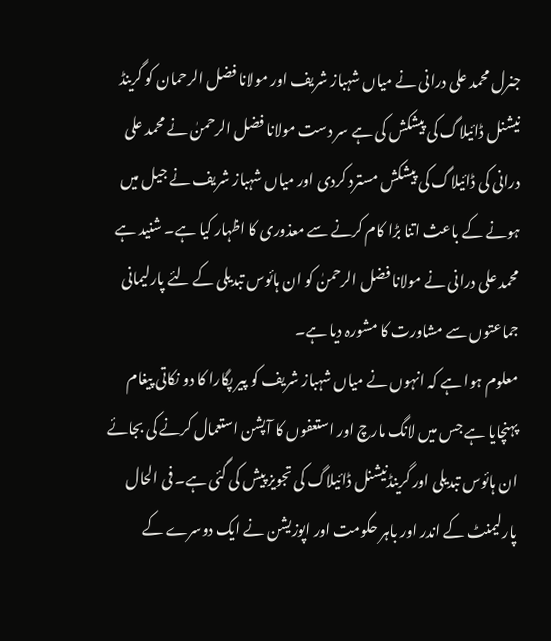جنرل محمد علی درانی نے میاں شہباز شریف اور مولانا فضل الرحمان کو گرینڈ نیشنل ڈائیلاگ کی پیشکش کی ہے سر دست مولانا فضل الرحمنٰ نے محمد علی درانی کی ڈائیلاگ کی پیشکش مسترد کردی اور میاں شہباز شریف نے جیل میں ہونے کے باعث اتنا بڑا کام کرنے سے معذوری کا اظہار کیا ہے۔ شنید ہے محمد علی درانی نے مولانا فضل الرحمنٰ کو ان ہائوس تبدیلی کے لئے پارلیمانی جماعتوں سے مشاورت کا مشورہ دیا ہے۔
معلوم ہوا ہے کہ انہوں نے میاں شہباز شریف کو پیر پگارا کا دو نکاتی پیغام پہنچایا ہے جس میں لانگ مارچ اور استعفوں کا آپشن استعمال کرنے کی بجائے ان ہائوس تبدیلی اور گرینڈنیشنل ڈائیلاگ کی تجویز پیش کی گئی ہے۔ فی الحال پارلیمنٹ کے اندر اور باہر حکومت اور اپوزیشن نے ایک دوسرے کے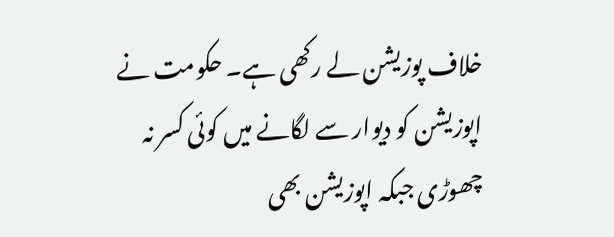خلاف پوزیشن لے رکھی ہے۔ حکومت نے اپوزیشن کو دیوار سے لگانے میں کوئی کسر نہ چھوڑی جبکہ اپوزیشن بھی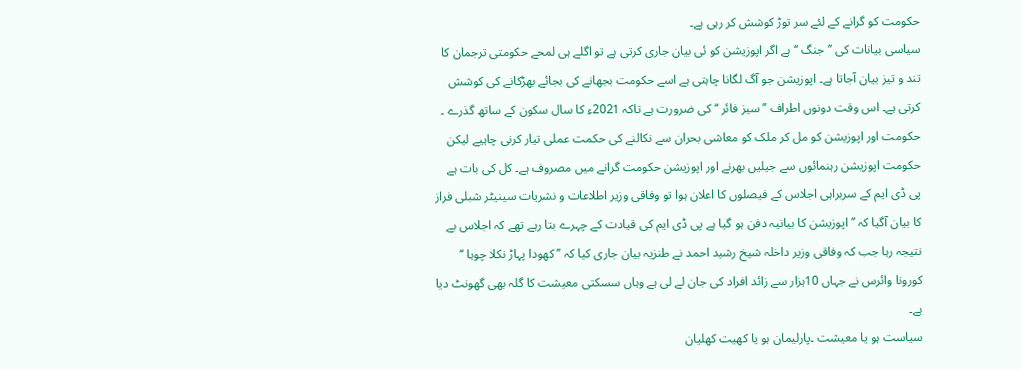حکومت کو گرانے کے لئے سر توڑ کوشش کر رہی ہے۔
سیاسی بیانات کی ’’جنگ ‘‘ ہے اگر اپوزیشن کو ئی بیان جاری کرتی ہے تو اگلے ہی لمحے حکومتی ترجمان کا تند و تیز بیان آجاتا ہے۔ اپوزیشن جو آگ لگانا چاہتی ہے اسے حکومت بجھانے کی بجائے بھڑکانے کی کوشش کرتی ہے۔ اس وقت دونوں اطراف ’’ سیز فائر ‘‘ کی ضرورت ہے تاکہ 2021ء کا سال سکون کے ساتھ گذرے ۔ حکومت اور اپوزیشن کو مل کر ملک کو معاشی بحران سے نکالنے کی حکمت عملی تیار کرنی چاہیے لیکن حکومت اپوزیشن رہنمائوں سے جیلیں بھرنے اور اپوزیشن حکومت گرانے میں مصروف ہے۔ کل کی بات ہے پی ڈی ایم کے سربراہی اجلاس کے فیصلوں کا اعلان ہوا تو وفاقی وزیر اطلاعات و نشریات سینیٹر شبلی فراز کا بیان آگیا کہ ’’اپوزیشن کا بیانیہ دفن ہو گیا ہے پی ڈی ایم کی قیادت کے چہرے بتا رہے تھے کہ اجلاس بے نتیجہ رہا جب کہ وفاقی وزیر داخلہ شیخ رشید احمد نے طنزیہ بیان جاری کیا کہ ’’کھودا پہاڑ نکلا چوہا ‘‘ کورونا وائرس نے جہاں 10ہزار سے زائد افراد کی جان لے لی ہے وہاں سسکتی معیشت کا گلہ بھی گھونٹ دیا ہے۔
سیاست ہو یا معیشت ۔پارلیمان ہو یا کھیت کھلیان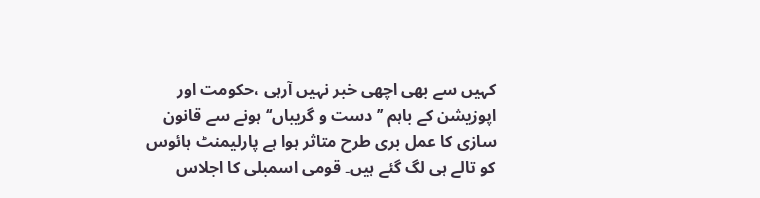کہیں سے بھی اچھی خبر نہیں آرہی ،حکومت اور اپوزیشن کے باہم ’’دست و گریباں‘‘ ہونے سے قانون سازی کا عمل بری طرح متاثر ہوا ہے پارلیمنٹ ہائوس کو تالے ہی لگ گئے ہیں۔ قومی اسمبلی کا اجلاس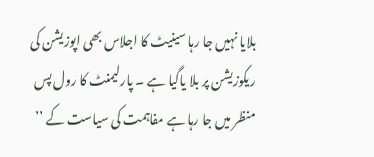بلایا نہیں جا رہا سینیٹ کا اجلاس بھی اپوزیشن کی ریکوزیشن پر بلا یاگیا ہے ۔ پارلیمنٹ کا رول پس منظر میں جا رہا ہے مفاہمت کی سیاست کے ’’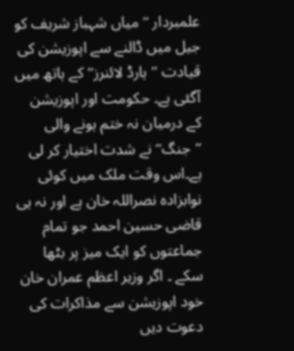علمبردار ‘‘ میاں شہباز شریف کو جیل میں ڈالنے سے اپوزیشن کی قیادت ’’ہارڈ لائنرز‘‘ کے ہاتھ میں آگئی ہے۔ حکومت اور اپوزیشن کے درمیان نہ ختم ہونے والی ’’جنگ‘‘ نے شدت اختیار کر لی ہے۔اس وقت ملک میں کوئی نوابزادہ نصراللہ خان ہے اور نہ ہی قاضی حسین احمد جو تمام جماعتوں کو ایک میز پر بٹھا سکے ۔ اگر وزیر اعظم عمران خان خود اپوزیشن سے مذاکرات کی دعوت دیں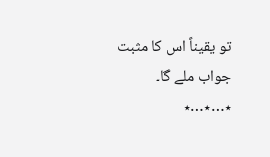تو یقیناً اس کا مثبت جواب ملے گا۔
٭…٭…٭